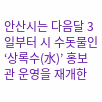안산시는 다음달 3일부터 시 수돗물인 ‘상록수(水)’ 홍보관 운영을 재개한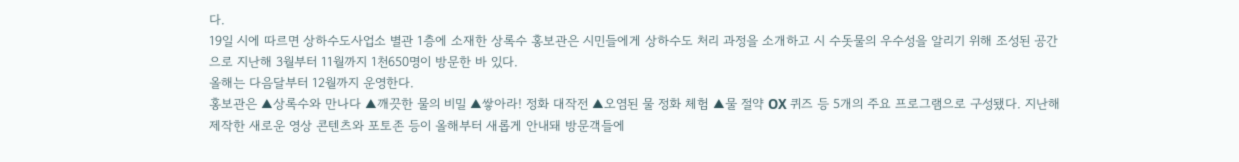다.
19일 시에 따르면 상하수도사업소 별관 1층에 소재한 상록수 홍보관은 시민들에게 상하수도 처리 과정을 소개하고 시 수돗물의 우수성을 알리기 위해 조성된 공간으로 지난해 3월부터 11월까지 1천650명이 방문한 바 있다.
올해는 다음달부터 12월까지 운영한다.
홍보관은 ▲상록수와 만나다 ▲깨끗한 물의 비밀 ▲쌓아라! 정화 대작전 ▲오염된 물 정화 체험 ▲물 절약 OX 퀴즈 등 5개의 주요 프로그램으로 구성됐다. 지난해 제작한 새로운 영상 콘텐츠와 포토존 등이 올해부터 새롭게 안내돼 방문객들에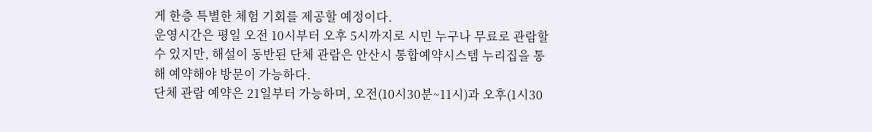게 한층 특별한 체험 기회를 제공할 예정이다.
운영시간은 평일 오전 10시부터 오후 5시까지로 시민 누구나 무료로 관람할 수 있지만, 해설이 동반된 단체 관람은 안산시 통합예약시스템 누리집을 통해 예약해야 방문이 가능하다.
단체 관람 예약은 21일부터 가능하며, 오전(10시30분~11시)과 오후(1시30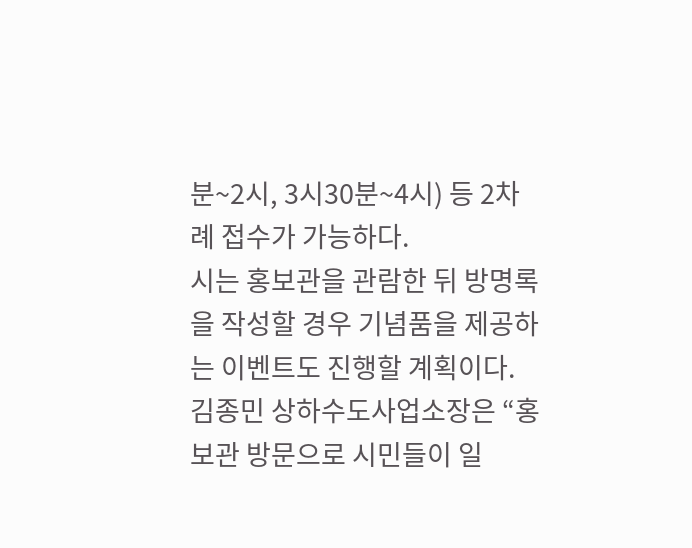분~2시, 3시30분~4시) 등 2차례 접수가 가능하다.
시는 홍보관을 관람한 뒤 방명록을 작성할 경우 기념품을 제공하는 이벤트도 진행할 계획이다.
김종민 상하수도사업소장은 “홍보관 방문으로 시민들이 일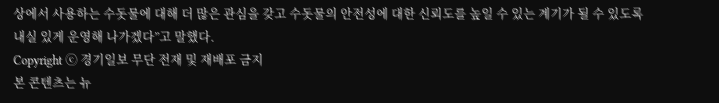상에서 사용하는 수돗물에 대해 더 많은 관심을 갖고 수돗물의 안전성에 대한 신뢰도를 높일 수 있는 계기가 될 수 있도록 내실 있게 운영해 나가겠다”고 말했다.
Copyright ⓒ 경기일보 무단 전재 및 재배포 금지
본 콘텐츠는 뉴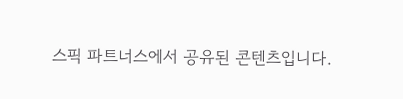스픽 파트너스에서 공유된 콘텐츠입니다.